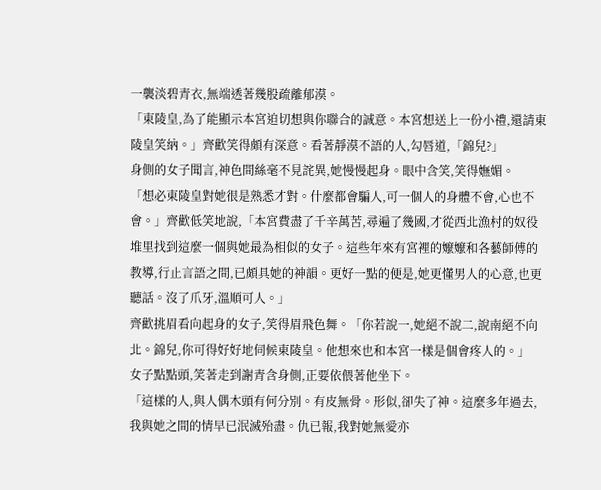一襲淡碧青衣,無端透著幾股疏離郁漠。
「東陵皇,為了能顯示本宮迫切想與你聯合的誠意。本宮想送上一份小禮,還請東陵皇笑納。」齊歡笑得頗有深意。看著靜漠不語的人,勾唇道,「錦兒?」
身側的女子聞言,神色間絲毫不見詫異,她慢慢起身。眼中含笑,笑得嫵媚。
「想必東陵皇對她很是熟悉才對。什麼都會騙人,可一個人的身體不會,心也不會。」齊歡低笑地說,「本宮費盡了千辛萬苦,尋遍了幾國,才從西北漁村的奴役堆里找到這麼一個與她最為相似的女子。這些年來有宮裡的嬤嬤和各藝師傅的教導,行止言語之間,已頗具她的神韻。更好一點的便是,她更懂男人的心意,也更聽話。沒了爪牙,溫順可人。」
齊歡挑眉看向起身的女子,笑得眉飛色舞。「你若說一,她絕不說二,說南絕不向北。錦兒,你可得好好地伺候東陵皇。他想來也和本宮一樣是個會疼人的。」
女子點點頭,笑著走到謝青含身側,正要依偎著他坐下。
「這樣的人,與人偶木頭有何分別。有皮無骨。形似,卻失了神。這麼多年過去,我與她之間的情早已泯滅殆盡。仇已報,我對她無愛亦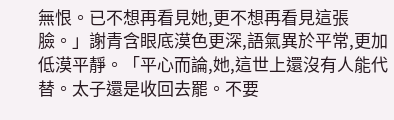無恨。已不想再看見她,更不想再看見這張臉。」謝青含眼底漠色更深,語氣異於平常,更加低漠平靜。「平心而論,她,這世上還沒有人能代替。太子還是收回去罷。不要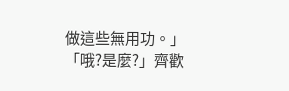做這些無用功。」
「哦?是麼?」齊歡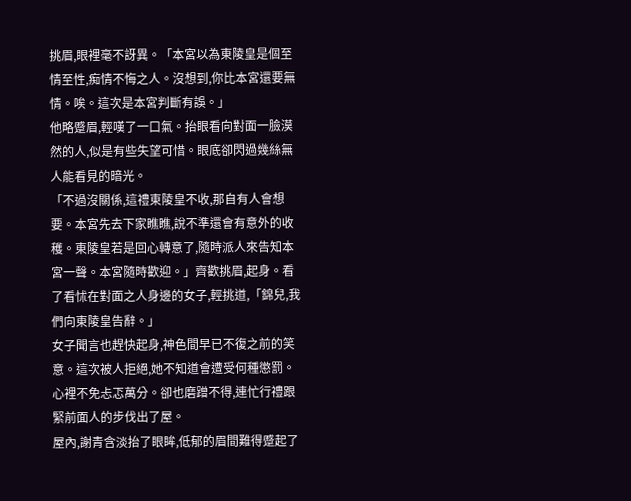挑眉,眼裡毫不訝異。「本宮以為東陵皇是個至情至性,痴情不悔之人。沒想到,你比本宮還要無情。唉。這次是本宮判斷有誤。」
他略蹙眉,輕嘆了一口氣。抬眼看向對面一臉漠然的人,似是有些失望可惜。眼底卻閃過幾絲無人能看見的暗光。
「不過沒關係,這禮東陵皇不收,那自有人會想要。本宮先去下家瞧瞧,說不準還會有意外的收穫。東陵皇若是回心轉意了,隨時派人來告知本宮一聲。本宮隨時歡迎。」齊歡挑眉,起身。看了看怵在對面之人身邊的女子,輕挑道,「錦兒,我們向東陵皇告辭。」
女子聞言也趕快起身,神色間早已不復之前的笑意。這次被人拒絕,她不知道會遭受何種懲罰。
心裡不免忐忑萬分。卻也磨蹭不得,連忙行禮跟緊前面人的步伐出了屋。
屋內,謝青含淡抬了眼眸,低郁的眉間難得蹙起了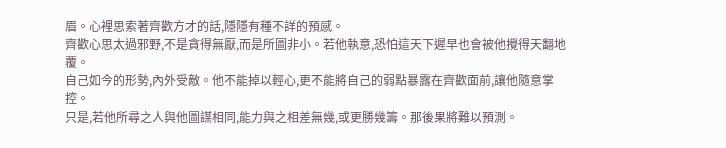眉。心裡思索著齊歡方才的話,隱隱有種不詳的預感。
齊歡心思太過邪野,不是貪得無厭,而是所圖非小。若他執意,恐怕這天下遲早也會被他攪得天翻地覆。
自己如今的形勢,內外受敵。他不能掉以輕心,更不能將自己的弱點暴露在齊歡面前,讓他隨意掌控。
只是,若他所尋之人與他圖謀相同,能力與之相差無幾,或更勝幾籌。那後果將難以預測。